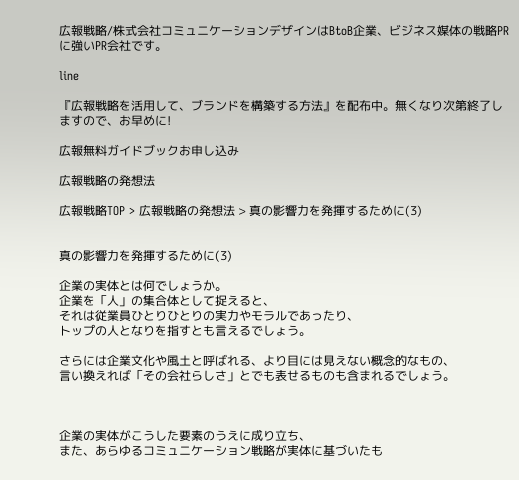広報戦略/株式会社コミュニケーションデザインはBtoB企業、ビジネス媒体の戦略PRに強いPR会社です。

line

『広報戦略を活用して、ブランドを構築する方法』を配布中。無くなり次第終了しますので、お早めに!

広報無料ガイドブックお申し込み

広報戦略の発想法

広報戦略TOP > 広報戦略の発想法 > 真の影響力を発揮するために(3)


真の影響力を発揮するために(3)

企業の実体とは何でしょうか。
企業を「人」の集合体として捉えると、
それは従業員ひとりひとりの実力やモラルであったり、
トップの人となりを指すとも言えるでしょう。

さらには企業文化や風土と呼ばれる、より目には見えない概念的なもの、
言い換えれば「その会社らしさ」とでも表せるものも含まれるでしょう。



企業の実体がこうした要素のうえに成り立ち、
また、あらゆるコミュニケーション戦略が実体に基づいたも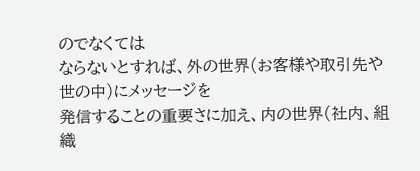のでなくては
ならないとすれば、外の世界(お客様や取引先や世の中)にメッセージを
発信することの重要さに加え、内の世界(社内、組織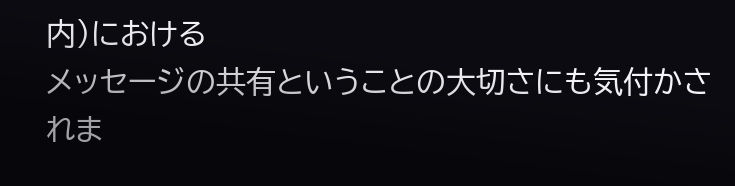内)における
メッセージの共有ということの大切さにも気付かされま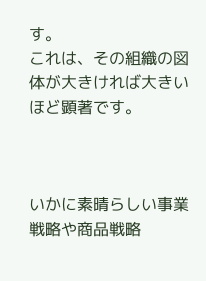す。
これは、その組織の図体が大きければ大きいほど顕著です。



いかに素晴らしい事業戦略や商品戦略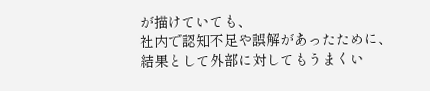が描けていても、
社内で認知不足や誤解があったために、
結果として外部に対してもうまくい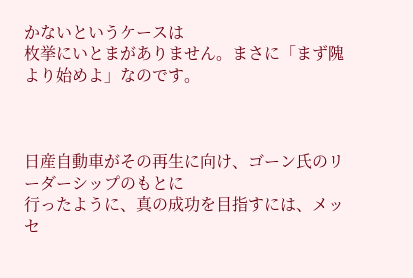かないというケースは
枚挙にいとまがありません。まさに「まず隗より始めよ」なのです。



日産自動車がその再生に向け、ゴーン氏のリーダーシップのもとに
行ったように、真の成功を目指すには、メッセ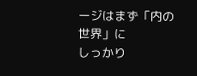ージはまず「内の世界」に
しっかり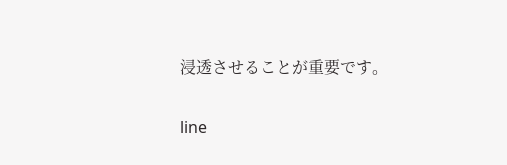浸透させることが重要です。

line